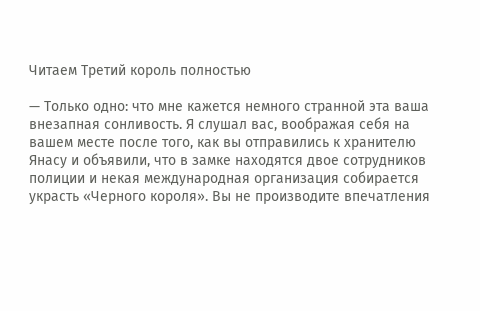Читаем Третий король полностью

— Только одно: что мне кажется немного странной эта ваша внезапная сонливость. Я слушал вас, воображая себя на вашем месте после того, как вы отправились к хранителю Янасу и объявили, что в замке находятся двое сотрудников полиции и некая международная организация собирается украсть «Черного короля». Вы не производите впечатления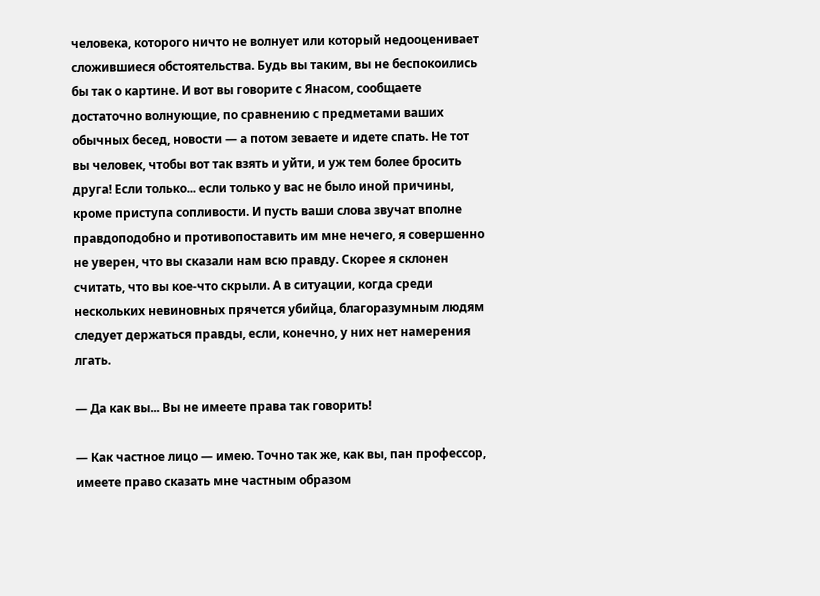человека, которого ничто не волнует или который недооценивает сложившиеся обстоятельства. Будь вы таким, вы не беспокоились бы так о картине. И вот вы говорите с Янасом, сообщаете достаточно волнующие, по сравнению с предметами ваших обычных бесед, новости — а потом зеваете и идете спать. Не тот вы человек, чтобы вот так взять и уйти, и уж тем более бросить друга! Если только... если только у вас не было иной причины, кроме приступа сопливости. И пусть ваши слова звучат вполне правдоподобно и противопоставить им мне нечего, я совершенно не уверен, что вы сказали нам всю правду. Скорее я склонен считать, что вы кое-что скрыли. А в ситуации, когда среди нескольких невиновных прячется убийца, благоразумным людям следует держаться правды, если, конечно, у них нет намерения лгать.

— Да как вы... Вы не имеете права так говорить!

— Как частное лицо — имею. Точно так же, как вы, пан профессор, имеете право сказать мне частным образом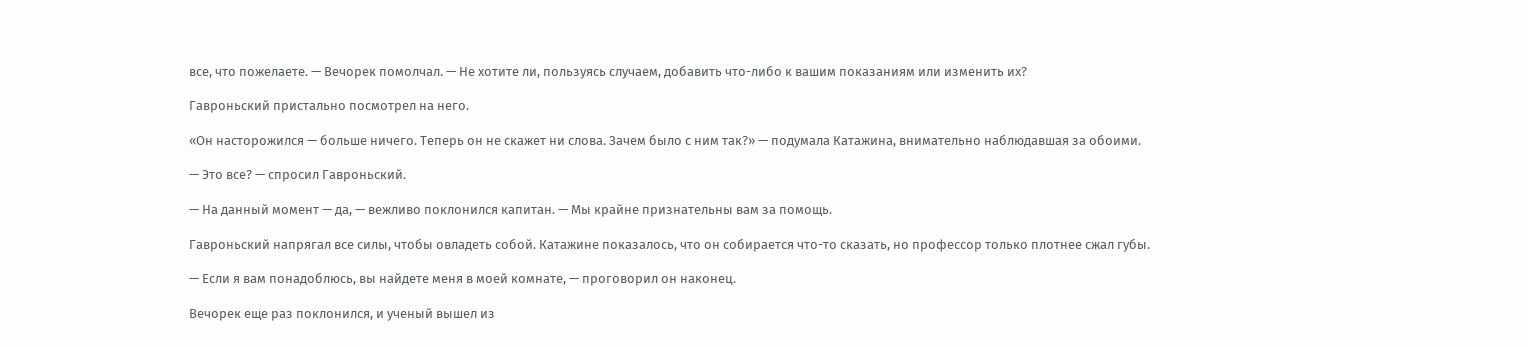все, что пожелаете. — Вечорек помолчал. — Не хотите ли, пользуясь случаем, добавить что-либо к вашим показаниям или изменить их?

Гавроньский пристально посмотрел на него.

«Он насторожился — больше ничего. Теперь он не скажет ни слова. Зачем было с ним так?» — подумала Катажина, внимательно наблюдавшая за обоими.

— Это все? — спросил Гавроньский.

— На данный момент — да, — вежливо поклонился капитан. — Мы крайне признательны вам за помощь.

Гавроньский напрягал все силы, чтобы овладеть собой. Катажине показалось, что он собирается что-то сказать, но профессор только плотнее сжал губы.

— Если я вам понадоблюсь, вы найдете меня в моей комнате, — проговорил он наконец.

Вечорек еще раз поклонился, и ученый вышел из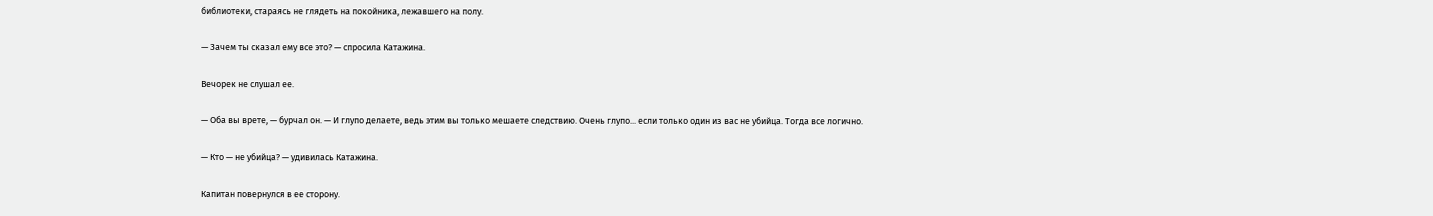библиотеки, стараясь не глядеть на покойника, лежавшего на полу.

— Зачем ты сказал ему все это? — спросила Катажина.

Вечорек не слушал ее.

— Оба вы врете, — бурчал он. — И глупо делаете, ведь этим вы только мешаете следствию. Очень глупо... если только один из вас не убийца. Тогда все логично.

— Кто — не убийца? — удивилась Катажина.

Капитан повернулся в ее сторону.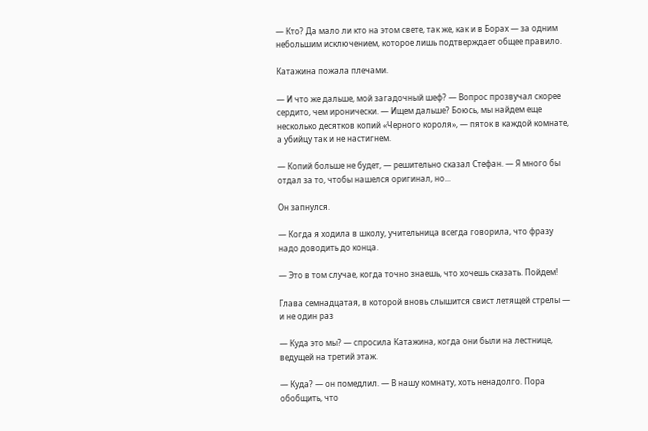— Кто? Да мало ли кто на этом свете, так же, как и в Борах — за одним небольшим исключением, которое лишь подтверждает общее правило.

Катажина пожала плечами.

— И что же дальше, мой загадочный шеф? — Вопрос прозвучал скорее сердито, чем иронически. — Ищем дальше? Боюсь, мы найдем еще несколько десятков копий «Черного короля», — пяток в каждой комнате, а убийцу так и не настигнем.

— Копий больше не будет, — решительно сказал Стефан. — Я много бы отдал за то, чтобы нашелся оригинал, но...

Он запнулся.

— Когда я ходила в школу, учительница всегда говорила, что фразу надо доводить до конца.

— Это в том случае, когда точно знаешь, что хочешь сказать. Пойдем!

Глава семнадцатая, в которой вновь слышится свист летящей стрелы — и не один раз

— Куда это мы? — спросила Катажина, когда они были на лестнице, ведущей на третий этаж.

— Куда? — он помедлил. — В нашу комнату, хоть ненадолго. Пора обобщить, что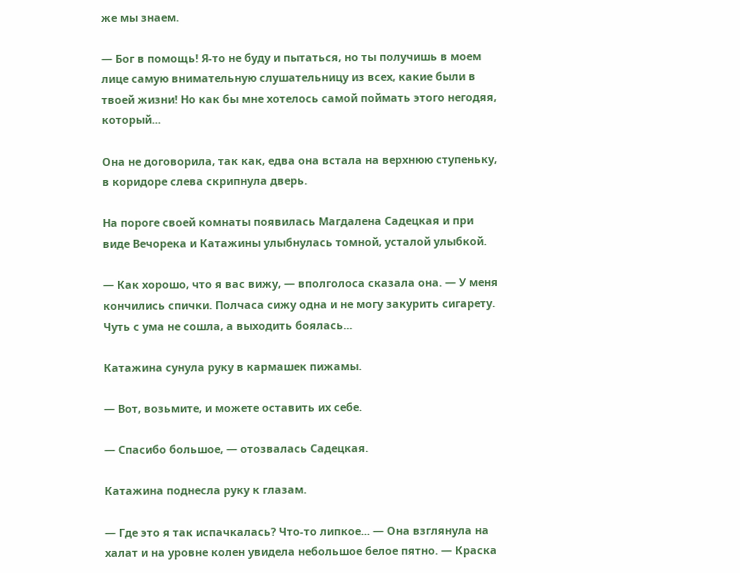же мы знаем.

— Бог в помощь! Я-то не буду и пытаться, но ты получишь в моем лице самую внимательную слушательницу из всех, какие были в твоей жизни! Но как бы мне хотелось самой поймать этого негодяя, который...

Она не договорила, так как, едва она встала на верхнюю ступеньку, в коридоре слева скрипнула дверь.

На пороге своей комнаты появилась Магдалена Садецкая и при виде Вечорека и Катажины улыбнулась томной, усталой улыбкой.

— Как хорошо, что я вас вижу, — вполголоса сказала она. — У меня кончились спички. Полчаса сижу одна и не могу закурить сигарету. Чуть с ума не сошла, а выходить боялась...

Катажина сунула руку в кармашек пижамы.

— Вот, возьмите, и можете оставить их себе.

— Спасибо большое, — отозвалась Садецкая.

Катажина поднесла руку к глазам.

— Где это я так испачкалась? Что-то липкое... — Она взглянула на халат и на уровне колен увидела небольшое белое пятно. — Краска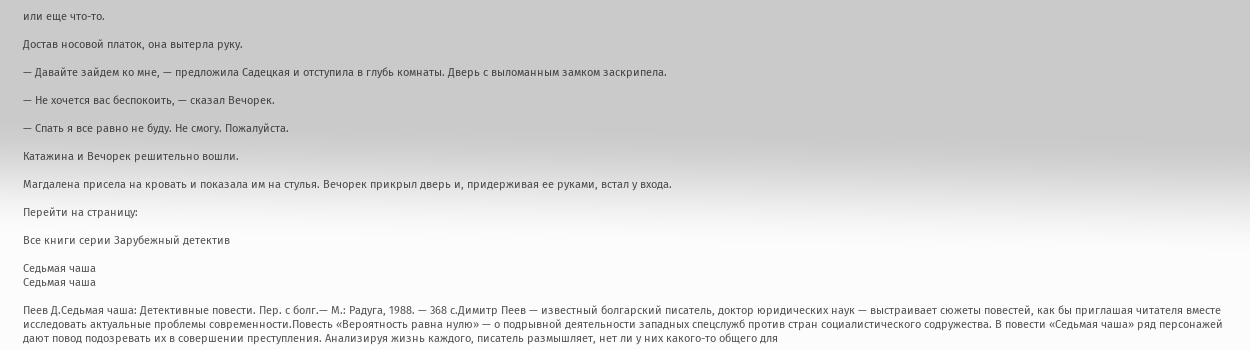или еще что-то.

Достав носовой платок, она вытерла руку.

— Давайте зайдем ко мне, — предложила Садецкая и отступила в глубь комнаты. Дверь с выломанным замком заскрипела.

— Не хочется вас беспокоить, — сказал Вечорек.

— Спать я все равно не буду. Не смогу. Пожалуйста.

Катажина и Вечорек решительно вошли.

Магдалена присела на кровать и показала им на стулья. Вечорек прикрыл дверь и, придерживая ее руками, встал у входа.

Перейти на страницу:

Все книги серии Зарубежный детектив

Седьмая чаша
Седьмая чаша

Пеев Д.Седьмая чаша: Детективные повести. Пер. с болг.— М.: Радуга, 1988. — 368 с.Димитр Пеев — известный болгарский писатель, доктор юридических наук — выстраивает сюжеты повестей, как бы приглашая читателя вместе исследовать актуальные проблемы современности.Повесть «Вероятность равна нулю» — о подрывной деятельности западных спецслужб против стран социалистического содружества. В повести «Седьмая чаша» ряд персонажей дают повод подозревать их в совершении преступления. Анализируя жизнь каждого, писатель размышляет, нет ли у них какого-то общего для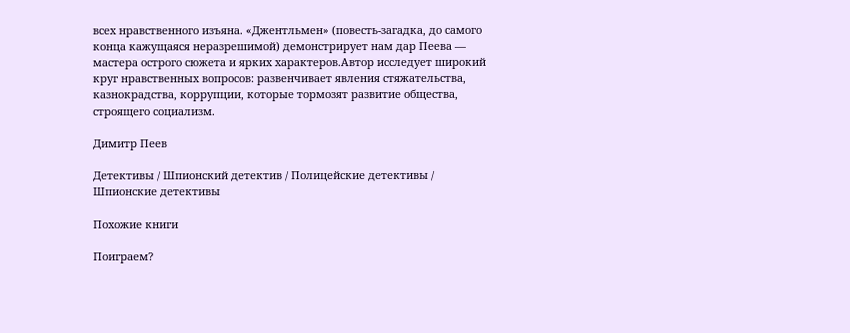всех нравственного изъяна. «Джентльмен» (повесть-загадка, до самого конца кажущаяся неразрешимой) демонстрирует нам дар Пеева — мастера острого сюжета и ярких характеров.Автор исследует широкий круг нравственных вопросов: развенчивает явления стяжательства, казнокрадства, коррупции, которые тормозят развитие общества, строящего социализм.

Димитр Пеев

Детективы / Шпионский детектив / Полицейские детективы / Шпионские детективы

Похожие книги

Поиграем?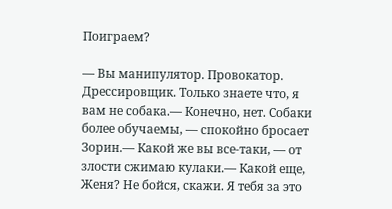Поиграем?

— Вы манипулятор. Провокатор. Дрессировщик. Только знаете что, я вам не собака.— Конечно, нет. Собаки более обучаемы, — спокойно бросает Зорин.— Какой же вы все-таки, — от злости сжимаю кулаки.— Какой еще, Женя? Не бойся, скажи. Я тебя за это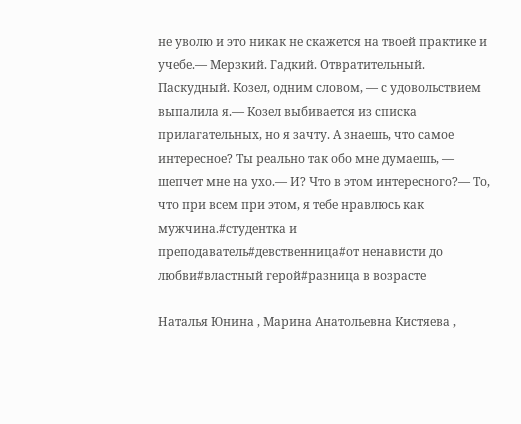не уволю и это никак не скажется на твоей практике и учебе.— Мерзкий. Гадкий. Отвратительный. Паскудный. Козел, одним словом, — с удовольствием выпалила я.— Козел выбивается из списка прилагательных, но я зачту. А знаешь, что самое интересное? Ты реально так обо мне думаешь, — шепчет мне на ухо.— И? Что в этом интересного?— То, что при всем при этом, я тебе нравлюсь как мужчина.#студентка и преподаватель#девственница#от ненависти до любви#властный герой#разница в возрасте

Наталья Юнина , Марина Анатольевна Кистяева ,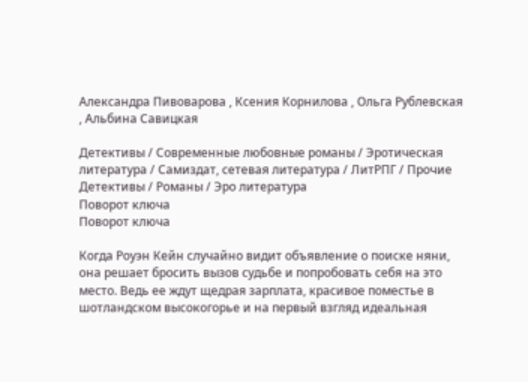Александра Пивоварова , Ксения Корнилова , Ольга Рублевская , Альбина Савицкая

Детективы / Современные любовные романы / Эротическая литература / Самиздат, сетевая литература / ЛитРПГ / Прочие Детективы / Романы / Эро литература
Поворот ключа
Поворот ключа

Когда Роуэн Кейн случайно видит объявление о поиске няни, она решает бросить вызов судьбе и попробовать себя на это место. Ведь ее ждут щедрая зарплата, красивое поместье в шотландском высокогорье и на первый взгляд идеальная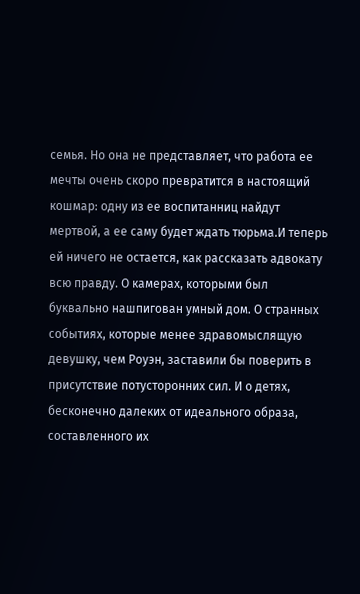семья. Но она не представляет, что работа ее мечты очень скоро превратится в настоящий кошмар: одну из ее воспитанниц найдут мертвой, а ее саму будет ждать тюрьма.И теперь ей ничего не остается, как рассказать адвокату всю правду. О камерах, которыми был буквально нашпигован умный дом. О странных событиях, которые менее здравомыслящую девушку, чем Роуэн, заставили бы поверить в присутствие потусторонних сил. И о детях, бесконечно далеких от идеального образа, составленного их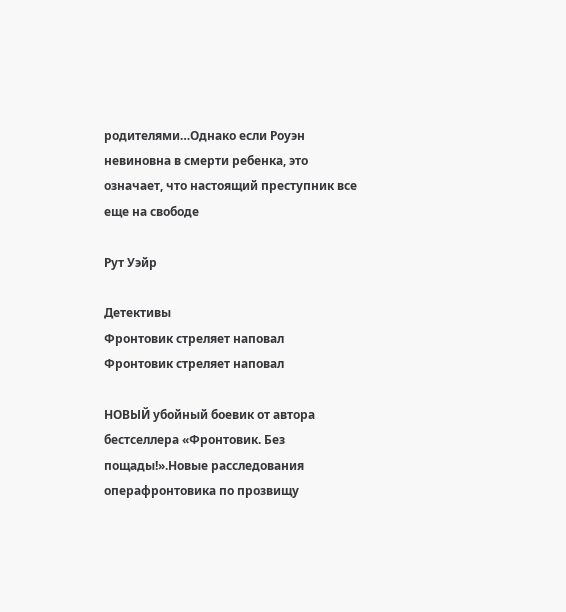родителями…Однако если Роуэн невиновна в смерти ребенка, это означает, что настоящий преступник все еще на свободе

Рут Уэйр

Детективы
Фронтовик стреляет наповал
Фронтовик стреляет наповал

НОВЫЙ убойный боевик от автора бестселлера «Фронтовик. Без пощады!».Новые расследования операфронтовика по прозвищу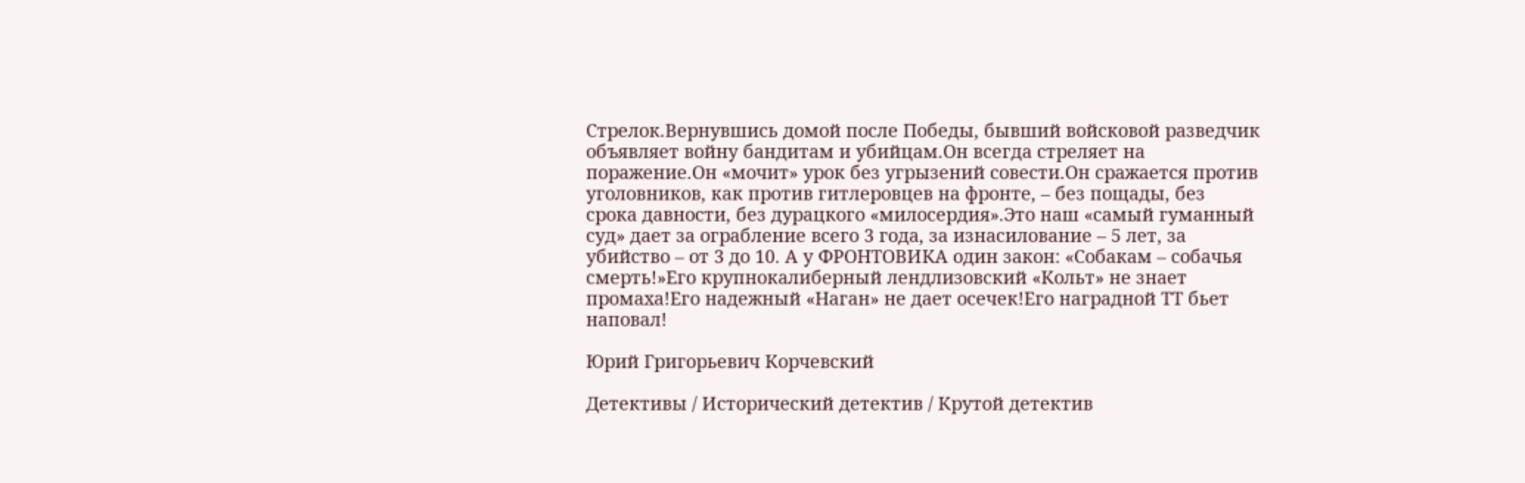Стрелок.Вернувшись домой после Победы, бывший войсковой разведчик объявляет войну бандитам и убийцам.Он всегда стреляет на поражение.Он «мочит» урок без угрызений совести.Он сражается против уголовников, как против гитлеровцев на фронте, – без пощады, без срока давности, без дурацкого «милосердия».Это наш «самый гуманный суд» дает за ограбление всего 3 года, за изнасилование – 5 лет, за убийство – от 3 до 10. А у ФРОНТОВИКА один закон: «Собакам – собачья смерть!»Его крупнокалиберный лендлизовский «Кольт» не знает промаха!Его надежный «Наган» не дает осечек!Его наградной ТТ бьет наповал!

Юрий Григорьевич Корчевский

Детективы / Исторический детектив / Крутой детектив